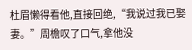杜眉懒得看他,直接回绝,“我说过我已娶妻。”周檐叹了口气,拿他没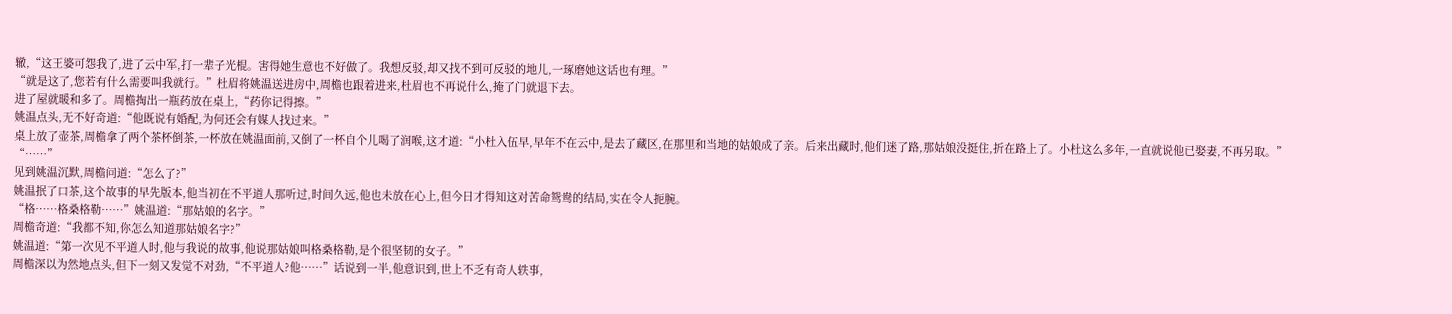辙,“这王婆可怨我了,进了云中军,打一辈子光棍。害得她生意也不好做了。我想反驳,却又找不到可反驳的地儿,一琢磨她这话也有理。”
“就是这了,您若有什么需要叫我就行。”杜眉将姚温送进房中,周檐也跟着进来,杜眉也不再说什么,掩了门就退下去。
进了屋就暖和多了。周檐掏出一瓶药放在桌上,“药你记得擦。”
姚温点头,无不好奇道:“他既说有婚配,为何还会有媒人找过来。”
桌上放了壶茶,周檐拿了两个茶杯倒茶,一杯放在姚温面前,又倒了一杯自个儿喝了润喉,这才道:“小杜入伍早,早年不在云中,是去了藏区,在那里和当地的姑娘成了亲。后来出藏时,他们迷了路,那姑娘没挺住,折在路上了。小杜这么多年,一直就说他已娶妻,不再另取。”
“……”
见到姚温沉默,周檐问道:“怎么了?”
姚温抿了口茶,这个故事的早先版本,他当初在不平道人那听过,时间久远,他也未放在心上,但今日才得知这对苦命鸳鸯的结局,实在令人扼腕。
“格……格桑格勒……”姚温道:“那姑娘的名字。”
周檐奇道:“我都不知,你怎么知道那姑娘名字?”
姚温道:“第一次见不平道人时,他与我说的故事,他说那姑娘叫格桑格勒,是个很坚韧的女子。”
周檐深以为然地点头,但下一刻又发觉不对劲,“不平道人?他……”话说到一半,他意识到,世上不乏有奇人轶事,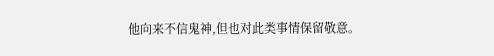他向来不信鬼神,但也对此类事情保留敬意。